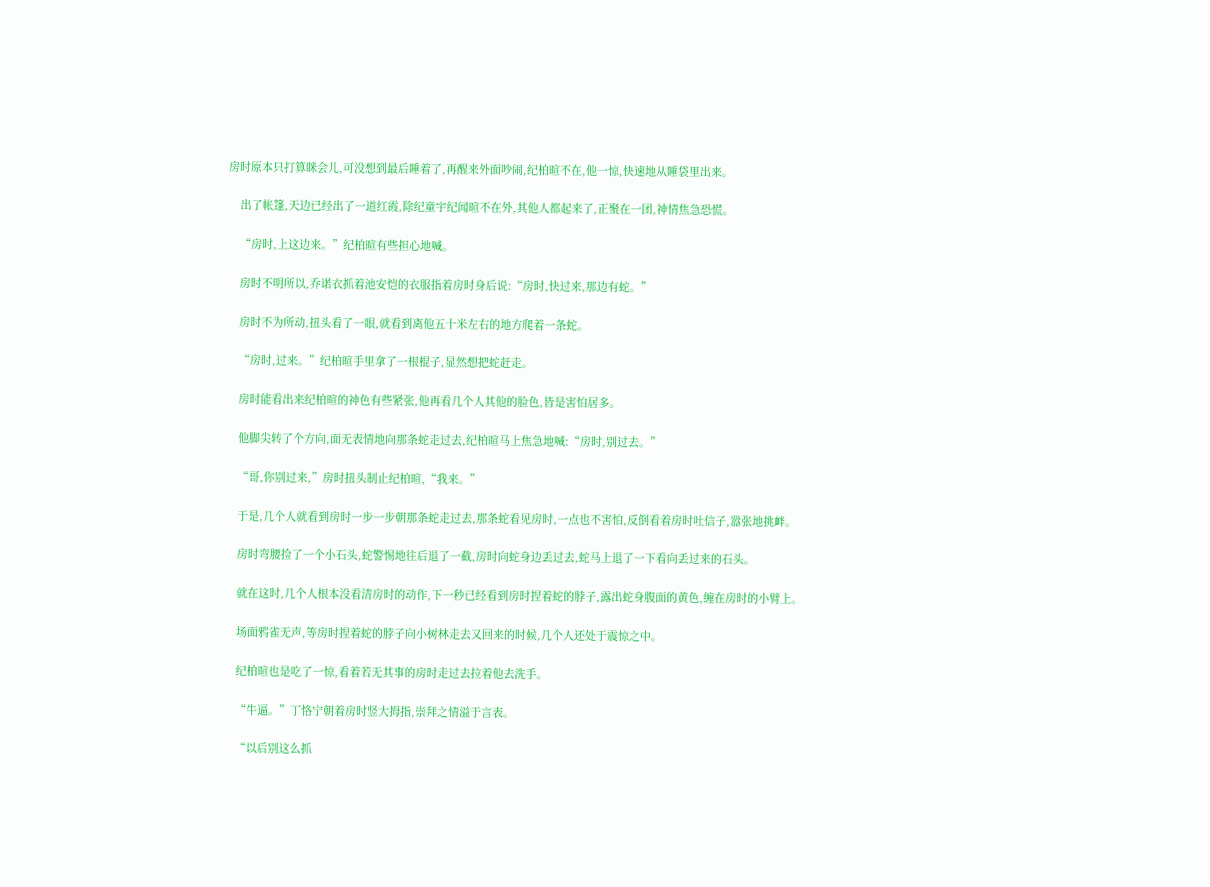房时原本只打算眯会儿,可没想到最后睡着了,再醒来外面吵闹,纪柏暄不在,他一惊,快速地从睡袋里出来。

    出了帐篷,天边已经出了一道红霞,除纪童宇纪闻暄不在外,其他人都起来了,正聚在一团,神情焦急恐慌。

    “房时,上这边来。”纪柏暄有些担心地喊。

    房时不明所以,乔诺衣抓着池安恺的衣服指着房时身后说:“房时,快过来,那边有蛇。”

    房时不为所动,扭头看了一眼,就看到离他五十米左右的地方爬着一条蛇。

    “房时,过来。”纪柏暄手里拿了一根棍子,显然想把蛇赶走。

    房时能看出来纪柏暄的神色有些紧张,他再看几个人其他的脸色,皆是害怕居多。

    他脚尖转了个方向,面无表情地向那条蛇走过去,纪柏暄马上焦急地喊:“房时,别过去。”

    “哥,你别过来,”房时扭头制止纪柏暄,“我来。”

    于是,几个人就看到房时一步一步朝那条蛇走过去,那条蛇看见房时,一点也不害怕,反倒看着房时吐信子,嚣张地挑衅。

    房时弯腰捡了一个小石头,蛇警惕地往后退了一截,房时向蛇身边丢过去,蛇马上退了一下看向丢过来的石头。

    就在这时,几个人根本没看清房时的动作,下一秒已经看到房时捏着蛇的脖子,露出蛇身腹面的黄色,缠在房时的小臂上。

    场面鸦雀无声,等房时捏着蛇的脖子向小树林走去又回来的时候,几个人还处于震惊之中。

    纪柏暄也是吃了一惊,看着若无其事的房时走过去拉着他去洗手。

    “牛逼。”丁恪宁朝着房时竖大拇指,崇拜之情溢于言表。

    “以后别这么抓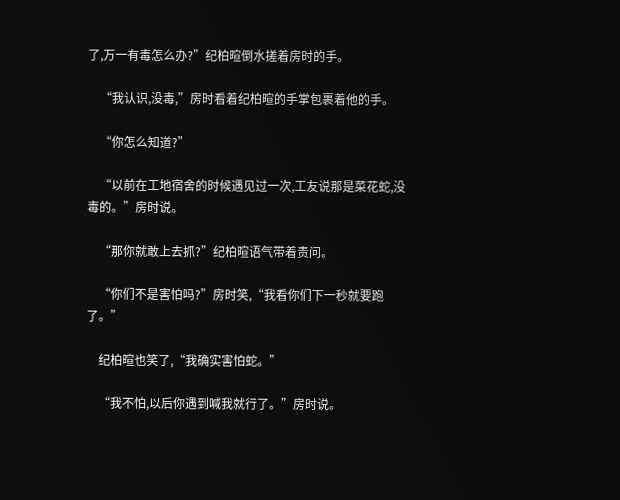了,万一有毒怎么办?”纪柏暄倒水搓着房时的手。

    “我认识,没毒,”房时看着纪柏暄的手掌包裹着他的手。

    “你怎么知道?”

    “以前在工地宿舍的时候遇见过一次,工友说那是菜花蛇,没毒的。”房时说。

    “那你就敢上去抓?”纪柏暄语气带着责问。

    “你们不是害怕吗?”房时笑,“我看你们下一秒就要跑了。”

    纪柏暄也笑了,“我确实害怕蛇。”

    “我不怕,以后你遇到喊我就行了。”房时说。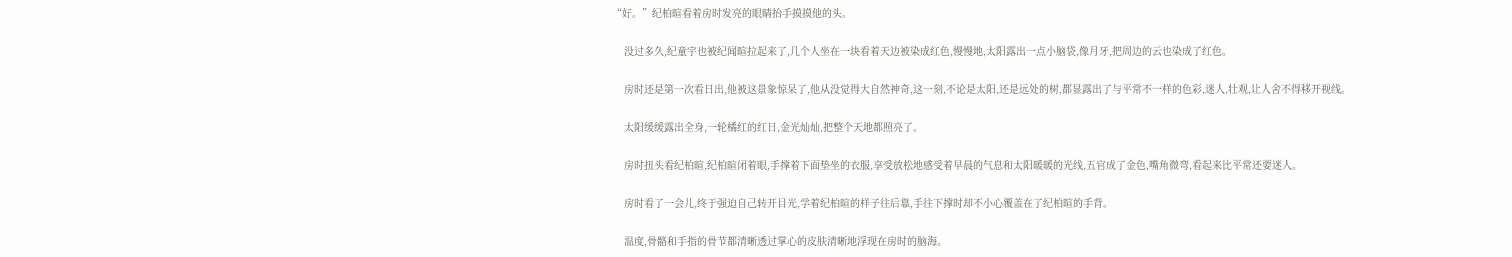“好。”纪柏暄看着房时发亮的眼睛抬手摸摸他的头。

    没过多久,纪童宇也被纪闻暄拉起来了,几个人坐在一块看着天边被染成红色,慢慢地,太阳露出一点小脑袋,像月牙,把周边的云也染成了红色。

    房时还是第一次看日出,他被这景象惊呆了,他从没觉得大自然神奇,这一刻,不论是太阳,还是远处的树,都显露出了与平常不一样的色彩,迷人,壮观,让人舍不得移开视线。

    太阳缓缓露出全身,一轮橘红的红日,金光灿灿,把整个天地都照亮了。

    房时扭头看纪柏暄,纪柏暄闭着眼,手撑着下面垫坐的衣服,享受放松地感受着早晨的气息和太阳暖暖的光线,五官成了金色,嘴角微弯,看起来比平常还要迷人。

    房时看了一会儿,终于强迫自己转开目光,学着纪柏暄的样子往后靠,手往下撑时却不小心覆盖在了纪柏暄的手背。

    温度,骨骼和手指的骨节都清晰透过掌心的皮肤清晰地浮现在房时的脑海。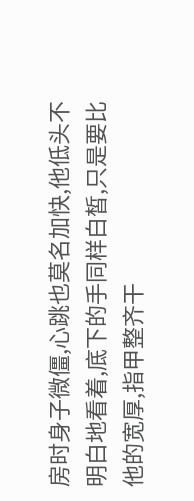房时身子微僵,心跳也莫名加快,他低头不明白地看着,底下的手同样白皙,只是要比他的宽厚,指甲整齐干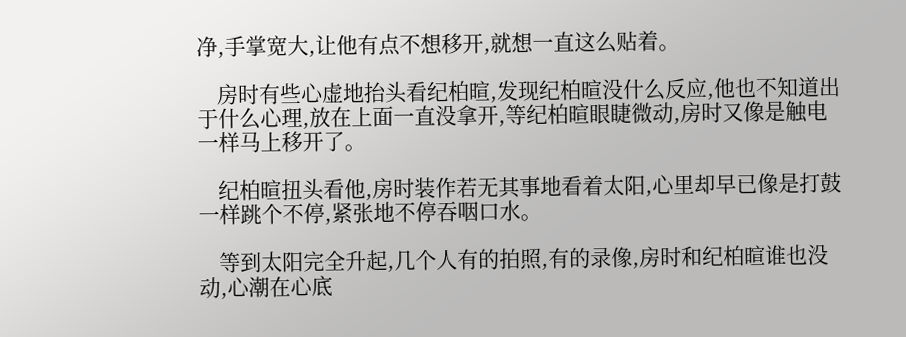净,手掌宽大,让他有点不想移开,就想一直这么贴着。

    房时有些心虚地抬头看纪柏暄,发现纪柏暄没什么反应,他也不知道出于什么心理,放在上面一直没拿开,等纪柏暄眼睫微动,房时又像是触电一样马上移开了。

    纪柏暄扭头看他,房时装作若无其事地看着太阳,心里却早已像是打鼓一样跳个不停,紧张地不停吞咽口水。

    等到太阳完全升起,几个人有的拍照,有的录像,房时和纪柏暄谁也没动,心潮在心底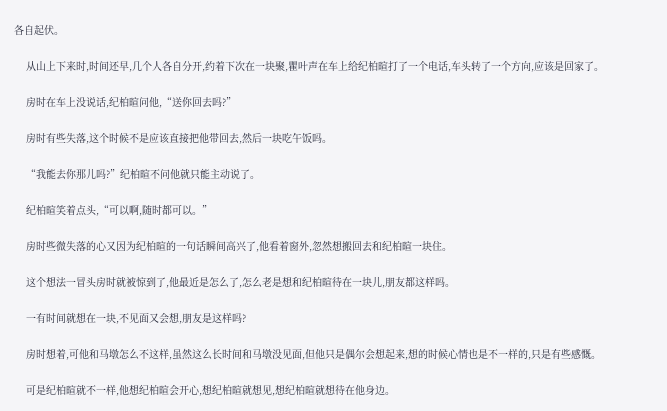各自起伏。

    从山上下来时,时间还早,几个人各自分开,约着下次在一块聚,瞿叶声在车上给纪柏暄打了一个电话,车头转了一个方向,应该是回家了。

    房时在车上没说话,纪柏暄问他,“送你回去吗?”

    房时有些失落,这个时候不是应该直接把他带回去,然后一块吃午饭吗。

    “我能去你那儿吗?”纪柏暄不问他就只能主动说了。

    纪柏暄笑着点头,“可以啊,随时都可以。”

    房时些微失落的心又因为纪柏暄的一句话瞬间高兴了,他看着窗外,忽然想搬回去和纪柏暄一块住。

    这个想法一冒头房时就被惊到了,他最近是怎么了,怎么老是想和纪柏暄待在一块儿,朋友都这样吗。

    一有时间就想在一块,不见面又会想,朋友是这样吗?

    房时想着,可他和马墩怎么不这样,虽然这么长时间和马墩没见面,但他只是偶尔会想起来,想的时候心情也是不一样的,只是有些感慨。

    可是纪柏暄就不一样,他想纪柏暄会开心,想纪柏暄就想见,想纪柏暄就想待在他身边。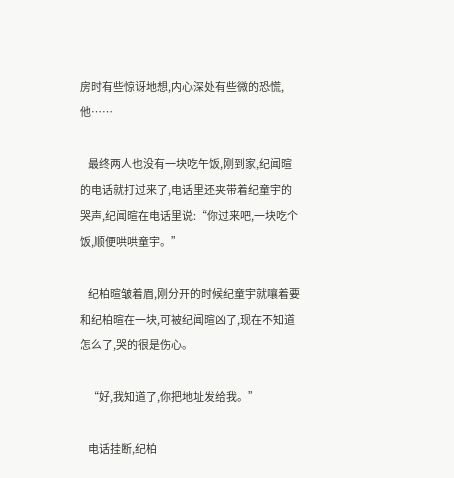房时有些惊讶地想,内心深处有些微的恐慌,他……

    最终两人也没有一块吃午饭,刚到家,纪闻暄的电话就打过来了,电话里还夹带着纪童宇的哭声,纪闻暄在电话里说:“你过来吧,一块吃个饭,顺便哄哄童宇。”

    纪柏暄皱着眉,刚分开的时候纪童宇就嚷着要和纪柏暄在一块,可被纪闻暄凶了,现在不知道怎么了,哭的很是伤心。

    “好,我知道了,你把地址发给我。”

    电话挂断,纪柏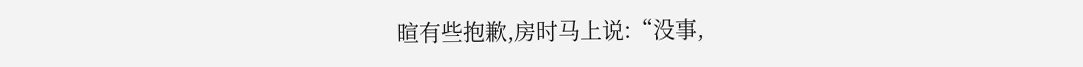暄有些抱歉,房时马上说:“没事,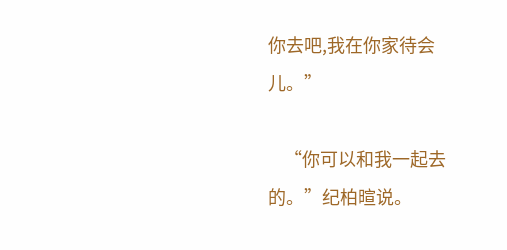你去吧,我在你家待会儿。”

    “你可以和我一起去的。”纪柏暄说。